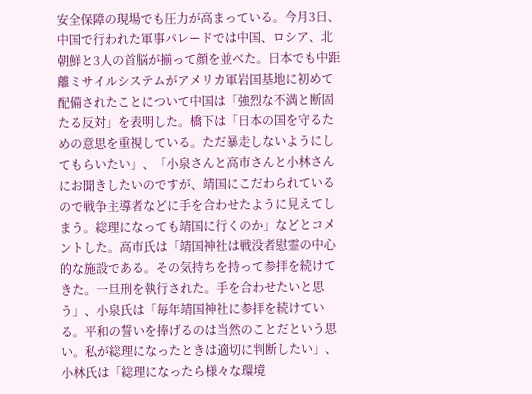安全保障の現場でも圧力が高まっている。今月3日、中国で行われた軍事パレードでは中国、ロシア、北朝鮮と3人の首脳が揃って顔を並べた。日本でも中距離ミサイルシステムがアメリカ軍岩国基地に初めて配備されたことについて中国は「強烈な不満と断固たる反対」を表明した。橋下は「日本の国を守るための意思を重視している。ただ暴走しないようにしてもらいたい」、「小泉さんと高市さんと小林さんにお聞きしたいのですが、靖国にこだわられているので戦争主導者などに手を合わせたように見えてしまう。総理になっても靖国に行くのか」などとコメントした。高市氏は「靖国神社は戦没者慰霊の中心的な施設である。その気持ちを持って参拝を続けてきた。一旦刑を執行された。手を合わせたいと思う」、小泉氏は「毎年靖国神社に参拝を続けている。平和の誓いを捧げるのは当然のことだという思い。私が総理になったときは適切に判断したい」、小林氏は「総理になったら様々な環境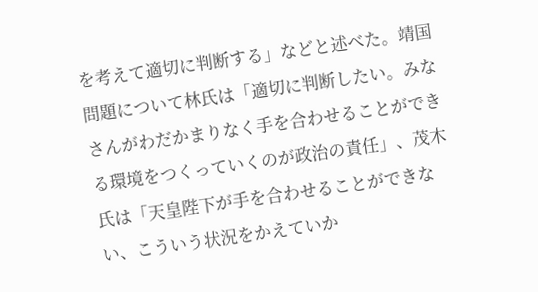を考えて適切に判断する」などと述べた。靖国問題について林氏は「適切に判断したい。みなさんがわだかまりなく手を合わせることができる環境をつくっていくのが政治の責任」、茂木氏は「天皇陛下が手を合わせることができない、こういう状況をかえていか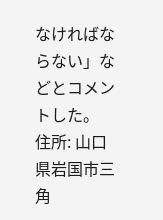なければならない」などとコメントした。
住所: 山口県岩国市三角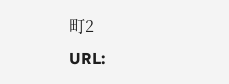町2
URL: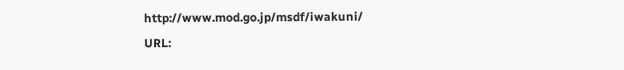http://www.mod.go.jp/msdf/iwakuni/
URL: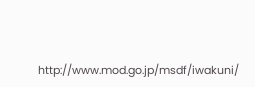http://www.mod.go.jp/msdf/iwakuni/